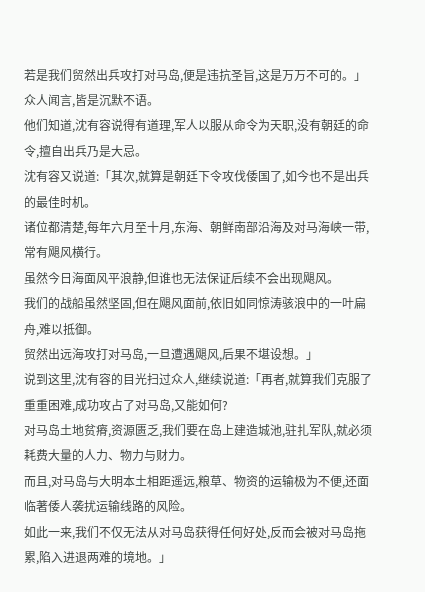若是我们贸然出兵攻打对马岛,便是违抗圣旨,这是万万不可的。」
众人闻言,皆是沉默不语。
他们知道,沈有容说得有道理,军人以服从命令为天职,没有朝廷的命令,擅自出兵乃是大忌。
沈有容又说道:「其次,就算是朝廷下令攻伐倭国了,如今也不是出兵的最佳时机。
诸位都清楚,每年六月至十月,东海、朝鲜南部沿海及对马海峡一带,常有飓风横行。
虽然今日海面风平浪静,但谁也无法保证后续不会出现飓风。
我们的战船虽然坚固,但在飓风面前,依旧如同惊涛骇浪中的一叶扁舟,难以抵御。
贸然出远海攻打对马岛,一旦遭遇飓风,后果不堪设想。」
说到这里,沈有容的目光扫过众人,继续说道:「再者,就算我们克服了重重困难,成功攻占了对马岛,又能如何?
对马岛土地贫瘠,资源匮乏,我们要在岛上建造城池,驻扎军队,就必须耗费大量的人力、物力与财力。
而且,对马岛与大明本土相距遥远,粮草、物资的运输极为不便,还面临著倭人袭扰运输线路的风险。
如此一来,我们不仅无法从对马岛获得任何好处,反而会被对马岛拖累,陷入进退两难的境地。」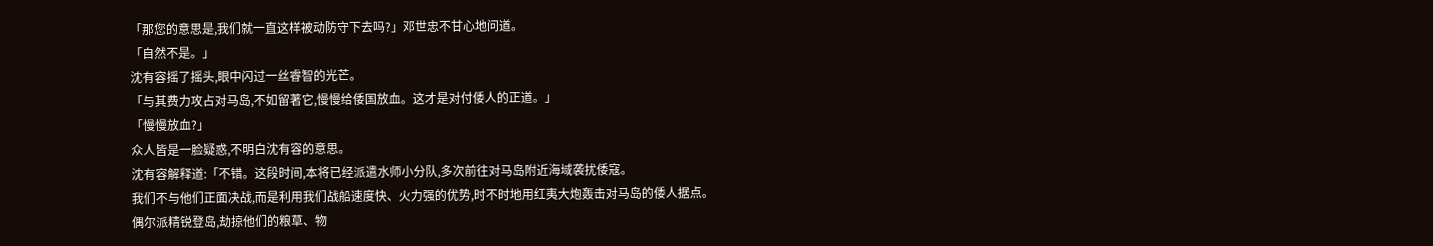「那您的意思是,我们就一直这样被动防守下去吗?」邓世忠不甘心地问道。
「自然不是。」
沈有容摇了摇头,眼中闪过一丝睿智的光芒。
「与其费力攻占对马岛,不如留著它,慢慢给倭国放血。这才是对付倭人的正道。」
「慢慢放血?」
众人皆是一脸疑惑,不明白沈有容的意思。
沈有容解释道:「不错。这段时间,本将已经派遣水师小分队,多次前往对马岛附近海域袭扰倭寇。
我们不与他们正面决战,而是利用我们战船速度快、火力强的优势,时不时地用红夷大炮轰击对马岛的倭人据点。
偶尔派精锐登岛,劫掠他们的粮草、物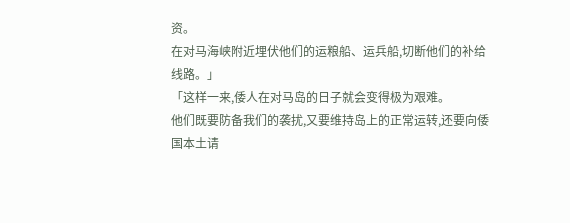资。
在对马海峡附近埋伏他们的运粮船、运兵船,切断他们的补给线路。」
「这样一来,倭人在对马岛的日子就会变得极为艰难。
他们既要防备我们的袭扰,又要维持岛上的正常运转,还要向倭国本土请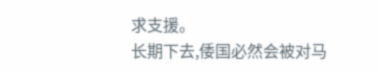求支援。
长期下去,倭国必然会被对马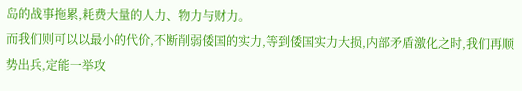岛的战事拖累,耗费大量的人力、物力与财力。
而我们则可以以最小的代价,不断削弱倭国的实力,等到倭国实力大损,内部矛盾激化之时,我们再顺势出兵,定能一举攻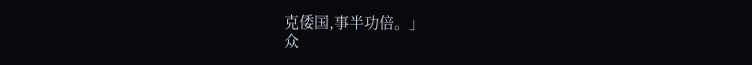克倭国,事半功倍。」
众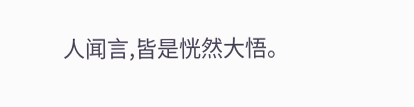人闻言,皆是恍然大悟。